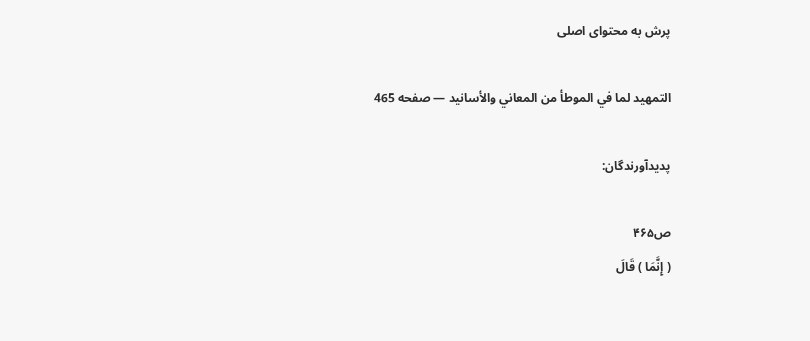پرش به محتوای اصلی

التمهيد لما في الموطأ من المعاني والأسانيد — صفحه 465

پدیدآورندگان:

ص۴۶۵
( إِنَّمَا ) قَالَ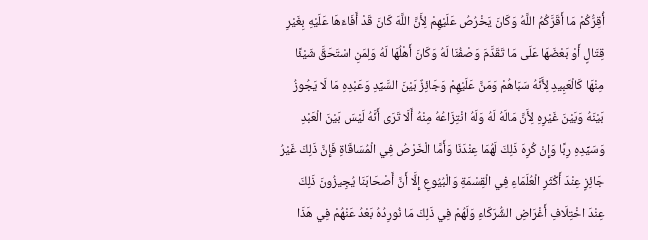أُقِرُّكُمْ مَا أَقَرَّكُمُ اللَّهُ وَكَانَ يَخْرُصُ عَلَيْهِمْ لِأَنَّ اللَّهَ كَانَ قَدْ أَفَاءَهَا عَلَيْهِ بِغَيْرِ قِتَالٍ أَوْ بَعْضَهَا عَلَى مَا تَقَدَّمَ وَصْفُنَا لَهُ وَكَانَ أَهْلُهَا لَهُ وَلِمَنِ اسْتَحَقَّ شَيْئًا مِنْهَا كَالْعَبِيدِ لِأَنَّهُ سَبَاهُمْ وَمَنَّ عَلَيْهِمْ وَجَائِزٌ بَيْنَ السَّيِّدِ وَعَبْدِهِ مَا لَا يَجُوزُ بَيْنَهُ وَبَيْنَ غَيْرِهِ لِأَنَّ مَالَهُ لَهُ وَلَهُ انْتِزَاعُهُ مِنْهُ أَلَا تَرَى أَنَّهُ لَيْسَ بَيْنَ الْعَبْدِ وَسَيِّدِهِ رِبًا وَإِنْ كُرِهَ ذَلِكَ لَهُمَا عِنْدَنَا وَأَمَّا الْخَرْصُ فِي الْمُسَاقَاةِ فَإِنَّ ذَلِكَ غَيْرُ جَائِزٍ عِنْدَ أَكْثَرِ الْعُلَمَاءِ فِي الْقِسْمَةِ وَالْبُيُوعِ إِلَّا أَنَّ أَصْحَابَنَا يُجِيزُونَ ذَلِكَ عِنْدَ اخْتِلَافِ أَغْرَاضِ الشُّرَكَاءِ وَلَهُمْ فِي ذَلِكَ مَا نُورِدُهُ بَعْدُ عَنْهُمْ فِي هَذَا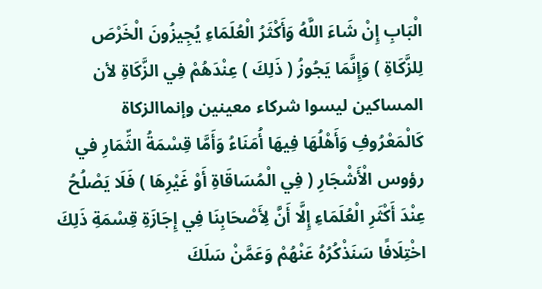الْبَابِ إِنْ شَاءَ اللَّهُ وَأَكْثَرُ الْعُلَمَاءِ يُجِيزُونَ الْخَرْصَ لِلزَّكَاةِ ) وَإِنَّمَا يَجُوزُ ( ذَلِكَ ) عِنْدَهُمْ فِي الزَّكَاةِ لأن المساكين ليسوا شركاء معينين وإنماالزكاة كَالْمَعْرُوفِ وَأَهْلُهَا فِيهَا أُمَنَاءُ وَأَمَّا قِسْمَةُ الثِّمَارِ في رؤوس الْأَشْجَارِ ( فِي الْمُسَاقَاةِ أَوْ غَيْرِهَا ) فَلَا يَصْلُحُ عِنْدَ أَكْثَرِ الْعُلَمَاءِ إِلَّا أَنَّ لِأَصْحَابِنَا فِي إِجَازَةِ قِسْمَةِ ذَلِكَ اخْتِلَافًا سَنَذْكُرُهُ عَنْهُمْ وَعَمَّنْ سَلَكَ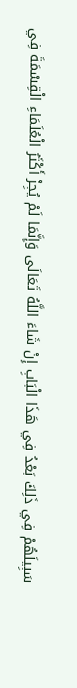سَبِيلَهُمْ فِي ذَلِكَ بَعْدُ فِي هَذَا الْبَابِ إِنْ شَاءَ اللَّهُ تَعَالَى وَإِنَّمَا لَمْ يُجِزْ أَكْثَرُ الْعُلَمَاءِ الْقِسْمَةَ فِي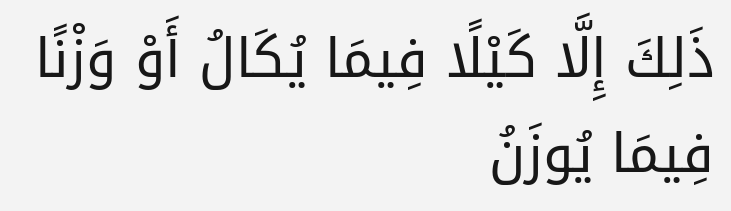ذَلِكَ إِلَّا كَيْلًا فِيمَا يُكَالُ أَوْ وَزْنًا فِيمَا يُوزَنُ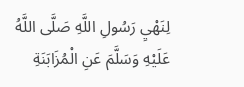لِنَهْيِ رَسُولِ اللَّهِ صَلَّى اللَّهُ عَلَيْهِ وَسَلَّمَ عَنِ الْمُزَابَنَةِ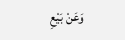وَعَنْ بَيْعِ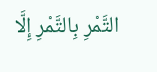التَّمْرِ بِالتَّمْرِ إِلَّا